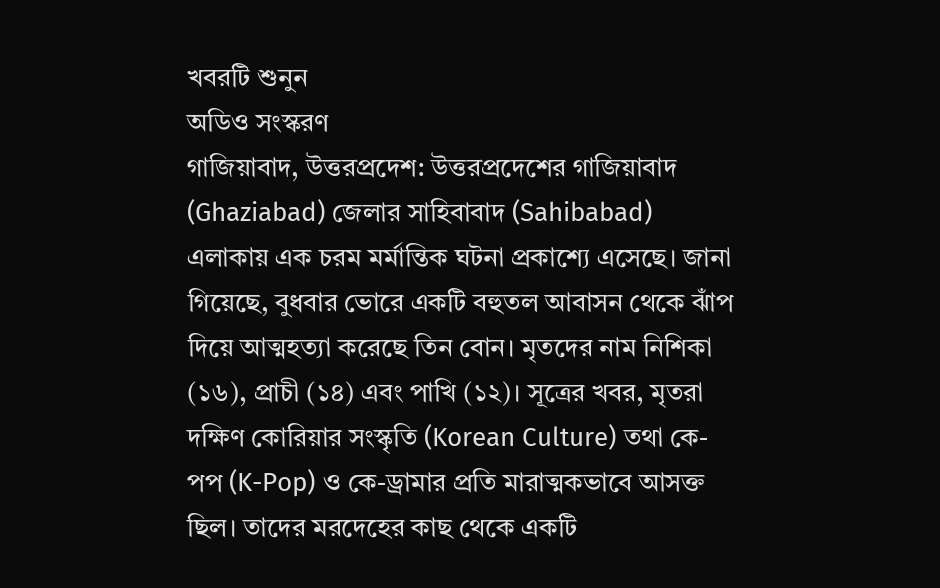খবরটি শুনুন
অডিও সংস্করণ
গাজিয়াবাদ, উত্তরপ্রদেশ: উত্তরপ্রদেশের গাজিয়াবাদ (Ghaziabad) জেলার সাহিবাবাদ (Sahibabad) এলাকায় এক চরম মর্মান্তিক ঘটনা প্রকাশ্যে এসেছে। জানা গিয়েছে, বুধবার ভোরে একটি বহুতল আবাসন থেকে ঝাঁপ দিয়ে আত্মহত্যা করেছে তিন বোন। মৃতদের নাম নিশিকা (১৬), প্রাচী (১৪) এবং পাখি (১২)। সূত্রের খবর, মৃতরা দক্ষিণ কোরিয়ার সংস্কৃতি (Korean Culture) তথা কে-পপ (K-Pop) ও কে-ড্রামার প্রতি মারাত্মকভাবে আসক্ত ছিল। তাদের মরদেহের কাছ থেকে একটি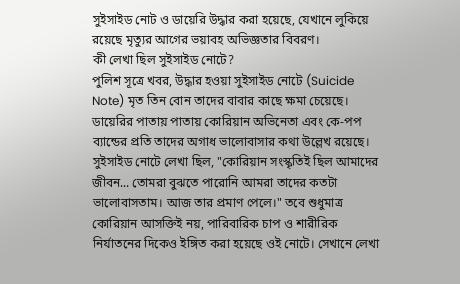সুইসাইড নোট ও ডায়েরি উদ্ধার করা হয়েছে, যেখানে লুকিয়ে রয়েছে মৃত্যুর আগের ভয়াবহ অভিজ্ঞতার বিবরণ।
কী লেখা ছিল সুইসাইড নোটে?
পুলিশ সূত্রে খবর, উদ্ধার হওয়া সুইসাইড নোটে (Suicide Note) মৃত তিন বোন তাদের বাবার কাছে ক্ষমা চেয়েছে। ডায়েরির পাতায় পাতায় কোরিয়ান অভিনেতা এবং কে-পপ ব্যান্ডের প্রতি তাদের অগাধ ভালোবাসার কথা উল্লেখ রয়েছে। সুইসাইড নোটে লেখা ছিল, "কোরিয়ান সংস্কৃতিই ছিল আমাদের জীবন... তোমরা বুঝতে পারোনি আমরা তাদের কতটা ভালোবাসতাম। আজ তার প্রমাণ পেলে।" তবে শুধুমাত্র কোরিয়ান আসক্তিই নয়, পারিবারিক চাপ ও শারীরিক নির্যাতনের দিকেও ইঙ্গিত করা হয়েছে ওই নোটে। সেখানে লেখা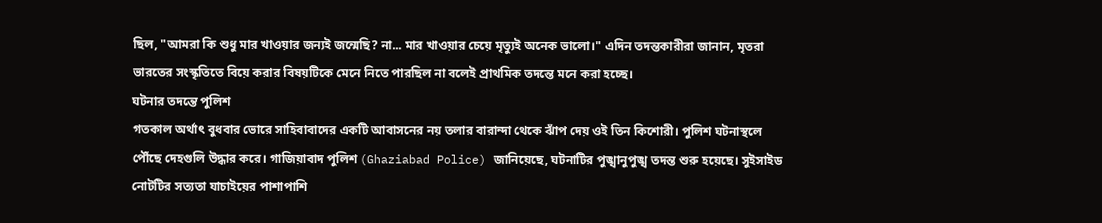ছিল, "আমরা কি শুধু মার খাওয়ার জন্যই জন্মেছি? না... মার খাওয়ার চেয়ে মৃত্যুই অনেক ভালো।" এদিন তদন্তকারীরা জানান, মৃতরা ভারতের সংস্কৃতিতে বিয়ে করার বিষয়টিকে মেনে নিতে পারছিল না বলেই প্রাথমিক তদন্তে মনে করা হচ্ছে।
ঘটনার তদন্তে পুলিশ
গতকাল অর্থাৎ বুধবার ভোরে সাহিবাবাদের একটি আবাসনের নয় তলার বারান্দা থেকে ঝাঁপ দেয় ওই তিন কিশোরী। পুলিশ ঘটনাস্থলে পৌঁছে দেহগুলি উদ্ধার করে। গাজিয়াবাদ পুলিশ (Ghaziabad Police) জানিয়েছে, ঘটনাটির পুঙ্খানুপুঙ্খ তদন্ত শুরু হয়েছে। সুইসাইড নোটটির সত্যতা যাচাইয়ের পাশাপাশি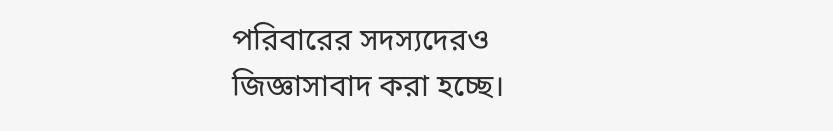পরিবারের সদস্যদেরও জিজ্ঞাসাবাদ করা হচ্ছে।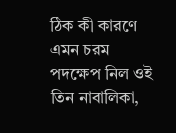ঠিক কী কারণে এমন চরম পদক্ষেপ নিল ওই তিন নাবালিকা,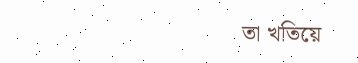তা খতিয়ে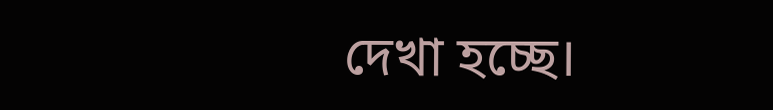দেখা হচ্ছে।